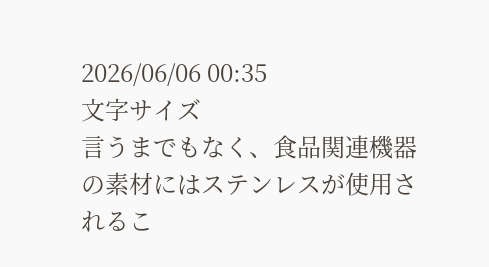2026/06/06 00:35
文字サイズ
言うまでもなく、食品関連機器の素材にはステンレスが使用されるこ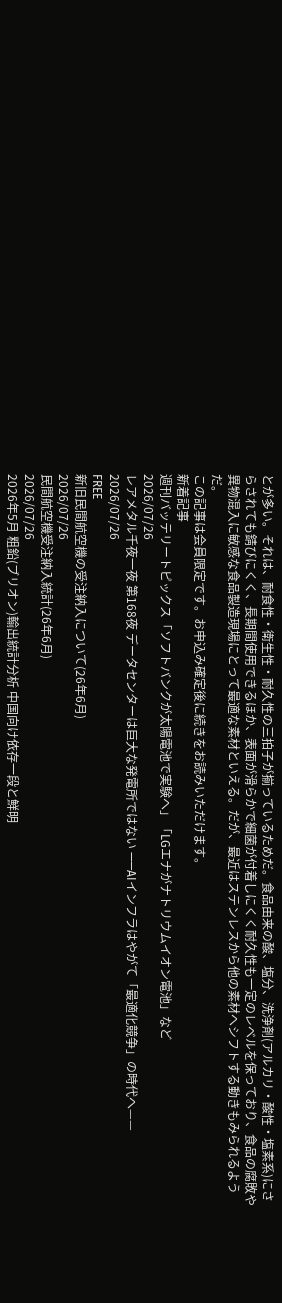とが多い。それは、耐食性・衛生性・耐久性の三拍子が揃っているためだ。食品由来の酸、塩分、洗浄剤(アルカリ・酸性・塩素系)にさらされても錆びにくく、長期間使用できるほか、表面が滑らかで細菌が付着しにくく耐久性も一定のレベルを保っており、食品の腐敗や異物混入に敏感な食品製造現場にとって最適な素材といえる。だが、最近はステンレスから他の素材へシフトする動きもみられるようだ。
この記事は会員限定です。お申込み確定後に続きをお読みいただけます。
新着記事
週刊バッテリートピックス「ソフトバンクが太陽電池で実験へ」「LGエナがナトリウムイオン電池」など
2026/07/26
レアメタル千夜一夜 第168夜 データセンターは巨大な発電所ではない ——AIインフラはやがて「最適化競争」の時代へ——
2026/07/26
FREE
新旧民間航空機の受注納入について(26年6月)
2026/07/26
民間航空機受注納入統計(26年6月)
2026/07/26
2026年5月 粗鉛(ブリオン)輸出統計分析 中国向け依存一段と鮮明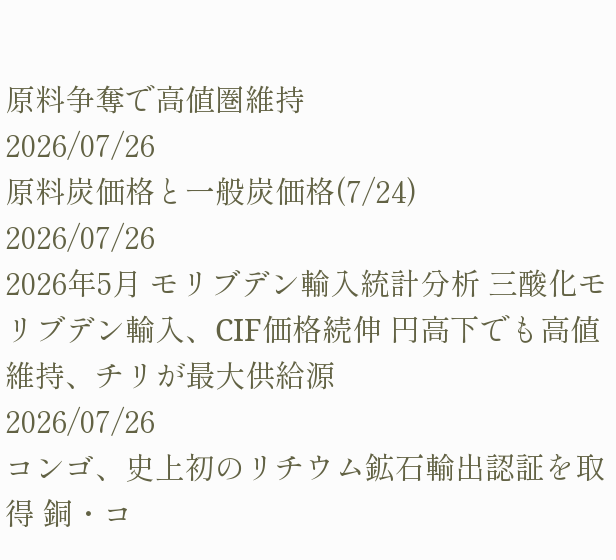原料争奪で高値圏維持
2026/07/26
原料炭価格と一般炭価格(7/24)
2026/07/26
2026年5月 モリブデン輸入統計分析 三酸化モリブデン輸入、CIF価格続伸 円高下でも高値維持、チリが最大供給源
2026/07/26
コンゴ、史上初のリチウム鉱石輸出認証を取得 銅・コ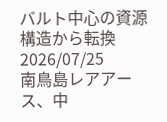バルト中心の資源構造から転換
2026/07/25
南鳥島レアアース、中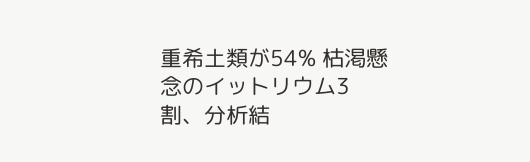重希土類が54% 枯渇懸念のイットリウム3割、分析結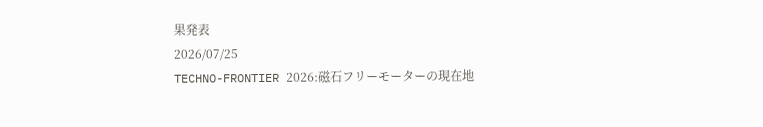果発表
2026/07/25
TECHNO-FRONTIER 2026:磁石フリーモーターの現在地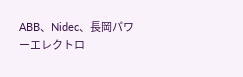ABB、Nidec、長岡パワーエレクトロ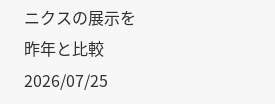ニクスの展示を昨年と比較
2026/07/25